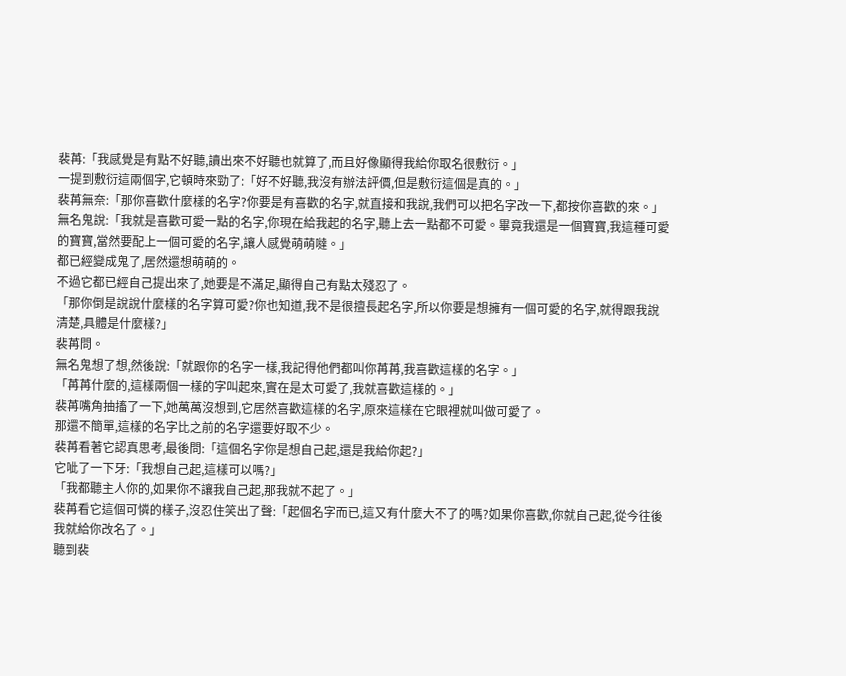裴苒:「我感覺是有點不好聽,讀出來不好聽也就算了,而且好像顯得我給你取名很敷衍。」
一提到敷衍這兩個字,它頓時來勁了:「好不好聽,我沒有辦法評價,但是敷衍這個是真的。」
裴苒無奈:「那你喜歡什麼樣的名字?你要是有喜歡的名字,就直接和我說,我們可以把名字改一下,都按你喜歡的來。」
無名鬼說:「我就是喜歡可愛一點的名字,你現在給我起的名字,聽上去一點都不可愛。畢竟我還是一個寶寶,我這種可愛的寶寶,當然要配上一個可愛的名字,讓人感覺萌萌噠。」
都已經變成鬼了,居然還想萌萌的。
不過它都已經自己提出來了,她要是不滿足,顯得自己有點太殘忍了。
「那你倒是說說什麼樣的名字算可愛?你也知道,我不是很擅長起名字,所以你要是想擁有一個可愛的名字,就得跟我說清楚,具體是什麼樣?」
裴苒問。
無名鬼想了想,然後說:「就跟你的名字一樣,我記得他們都叫你苒苒,我喜歡這樣的名字。」
「苒苒什麼的,這樣兩個一樣的字叫起來,實在是太可愛了,我就喜歡這樣的。」
裴苒嘴角抽搐了一下,她萬萬沒想到,它居然喜歡這樣的名字,原來這樣在它眼裡就叫做可愛了。
那還不簡單,這樣的名字比之前的名字還要好取不少。
裴苒看著它認真思考,最後問:「這個名字你是想自己起,還是我給你起?」
它呲了一下牙:「我想自己起,這樣可以嗎?」
「我都聽主人你的,如果你不讓我自己起,那我就不起了。」
裴苒看它這個可憐的樣子,沒忍住笑出了聲:「起個名字而已,這又有什麼大不了的嗎?如果你喜歡,你就自己起,從今往後我就給你改名了。」
聽到裴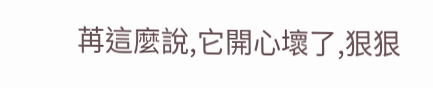苒這麼說,它開心壞了,狠狠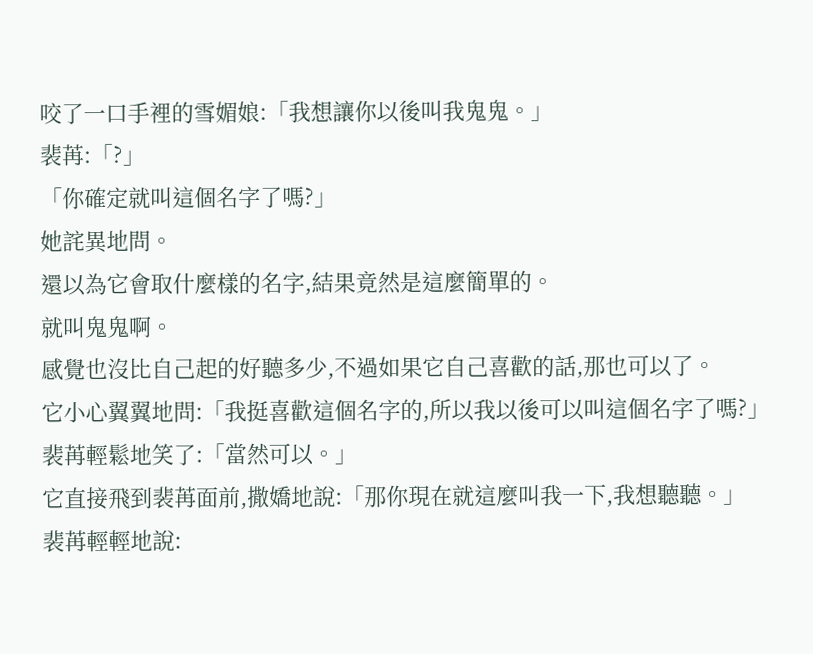咬了一口手裡的雪媚娘:「我想讓你以後叫我鬼鬼。」
裴苒:「?」
「你確定就叫這個名字了嗎?」
她詫異地問。
還以為它會取什麼樣的名字,結果竟然是這麼簡單的。
就叫鬼鬼啊。
感覺也沒比自己起的好聽多少,不過如果它自己喜歡的話,那也可以了。
它小心翼翼地問:「我挺喜歡這個名字的,所以我以後可以叫這個名字了嗎?」
裴苒輕鬆地笑了:「當然可以。」
它直接飛到裴苒面前,撒嬌地說:「那你現在就這麼叫我一下,我想聽聽。」
裴苒輕輕地說: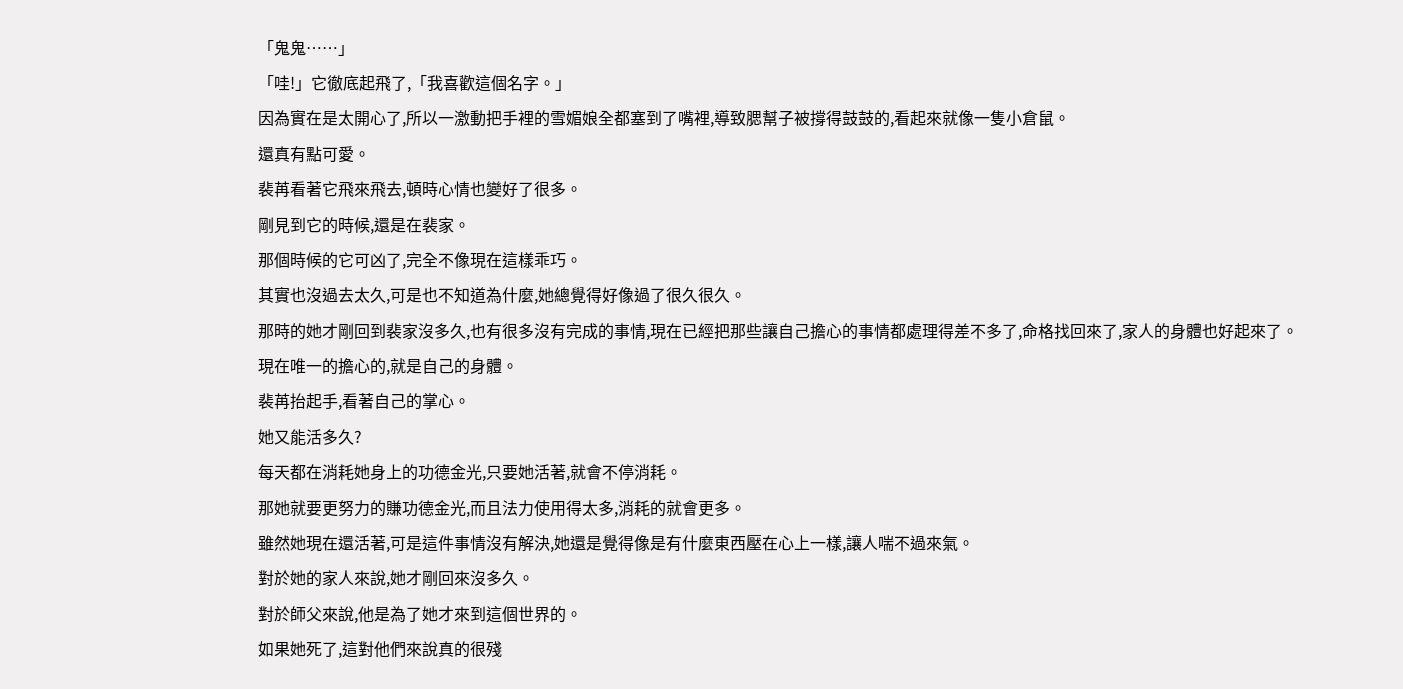「鬼鬼……」
「哇!」它徹底起飛了,「我喜歡這個名字。」
因為實在是太開心了,所以一激動把手裡的雪媚娘全都塞到了嘴裡,導致腮幫子被撐得鼓鼓的,看起來就像一隻小倉鼠。
還真有點可愛。
裴苒看著它飛來飛去,頓時心情也變好了很多。
剛見到它的時候,還是在裴家。
那個時候的它可凶了,完全不像現在這樣乖巧。
其實也沒過去太久,可是也不知道為什麼,她總覺得好像過了很久很久。
那時的她才剛回到裴家沒多久,也有很多沒有完成的事情,現在已經把那些讓自己擔心的事情都處理得差不多了,命格找回來了,家人的身體也好起來了。
現在唯一的擔心的,就是自己的身體。
裴苒抬起手,看著自己的掌心。
她又能活多久?
每天都在消耗她身上的功德金光,只要她活著,就會不停消耗。
那她就要更努力的賺功德金光,而且法力使用得太多,消耗的就會更多。
雖然她現在還活著,可是這件事情沒有解決,她還是覺得像是有什麼東西壓在心上一樣,讓人喘不過來氣。
對於她的家人來說,她才剛回來沒多久。
對於師父來說,他是為了她才來到這個世界的。
如果她死了,這對他們來說真的很殘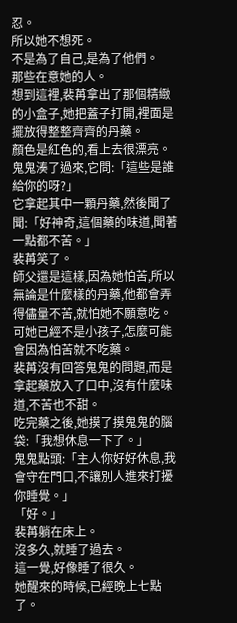忍。
所以她不想死。
不是為了自己,是為了他們。
那些在意她的人。
想到這裡,裴苒拿出了那個精緻的小盒子,她把蓋子打開,裡面是擺放得整整齊齊的丹藥。
顏色是紅色的,看上去很漂亮。
鬼鬼湊了過來,它問:「這些是誰給你的呀?」
它拿起其中一顆丹藥,然後聞了聞:「好神奇,這個藥的味道,聞著一點都不苦。」
裴苒笑了。
師父還是這樣,因為她怕苦,所以無論是什麼樣的丹藥,他都會弄得儘量不苦,就怕她不願意吃。
可她已經不是小孩子,怎麼可能會因為怕苦就不吃藥。
裴苒沒有回答鬼鬼的問題,而是拿起藥放入了口中,沒有什麼味道,不苦也不甜。
吃完藥之後,她摸了摸鬼鬼的腦袋:「我想休息一下了。」
鬼鬼點頭:「主人你好好休息,我會守在門口,不讓別人進來打擾你睡覺。」
「好。」
裴苒躺在床上。
沒多久,就睡了過去。
這一覺,好像睡了很久。
她醒來的時候,已經晚上七點了。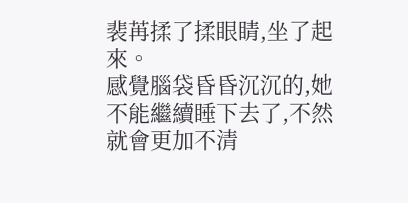裴苒揉了揉眼睛,坐了起來。
感覺腦袋昏昏沉沉的,她不能繼續睡下去了,不然就會更加不清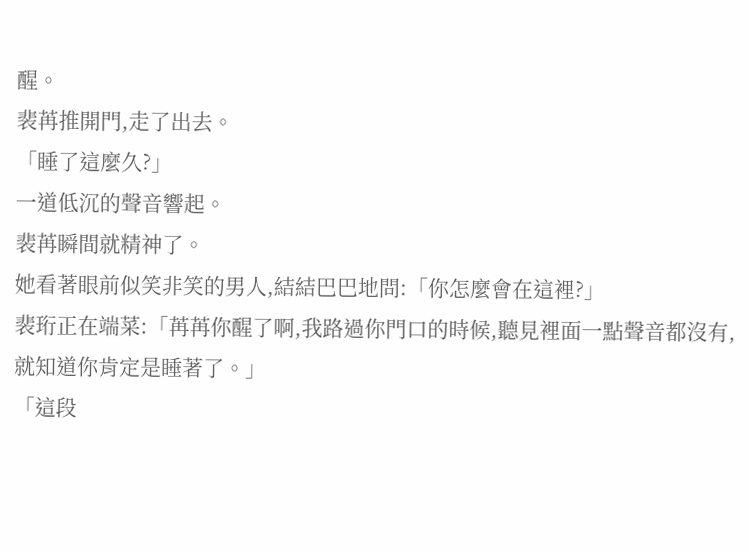醒。
裴苒推開門,走了出去。
「睡了這麼久?」
一道低沉的聲音響起。
裴苒瞬間就精神了。
她看著眼前似笑非笑的男人,結結巴巴地問:「你怎麼會在這裡?」
裴珩正在端菜:「苒苒你醒了啊,我路過你門口的時候,聽見裡面一點聲音都沒有,就知道你肯定是睡著了。」
「這段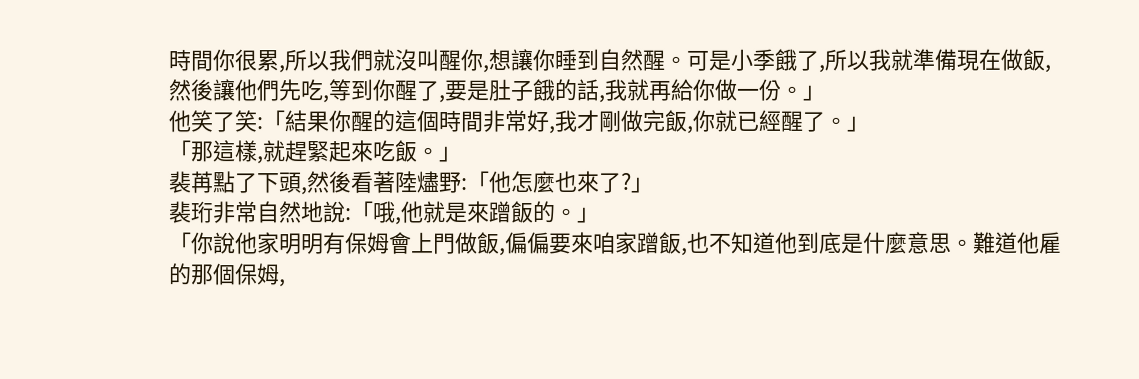時間你很累,所以我們就沒叫醒你,想讓你睡到自然醒。可是小季餓了,所以我就準備現在做飯,然後讓他們先吃,等到你醒了,要是肚子餓的話,我就再給你做一份。」
他笑了笑:「結果你醒的這個時間非常好,我才剛做完飯,你就已經醒了。」
「那這樣,就趕緊起來吃飯。」
裴苒點了下頭,然後看著陸燼野:「他怎麼也來了?」
裴珩非常自然地說:「哦,他就是來蹭飯的。」
「你說他家明明有保姆會上門做飯,偏偏要來咱家蹭飯,也不知道他到底是什麼意思。難道他雇的那個保姆,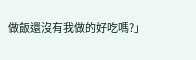做飯還沒有我做的好吃嗎?」